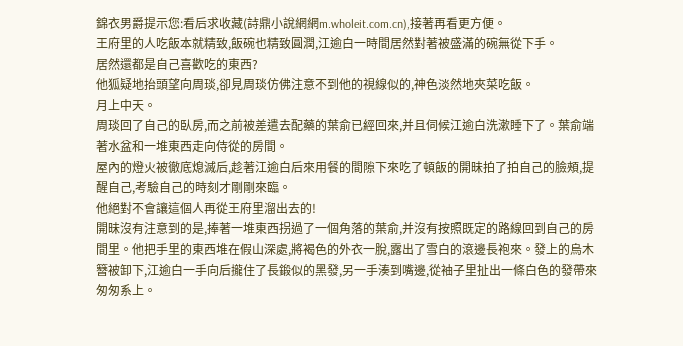錦衣男爵提示您:看后求收藏(詩鼎小說網網m.wholeit.com.cn),接著再看更方便。
王府里的人吃飯本就精致,飯碗也精致圓潤,江逾白一時間居然對著被盛滿的碗無從下手。
居然還都是自己喜歡吃的東西?
他狐疑地抬頭望向周琰,卻見周琰仿佛注意不到他的視線似的,神色淡然地夾菜吃飯。
月上中天。
周琰回了自己的臥房,而之前被差遣去配藥的葉俞已經回來,并且伺候江逾白洗漱睡下了。葉俞端著水盆和一堆東西走向侍從的房間。
屋內的燈火被徹底熄滅后,趁著江逾白后來用餐的間隙下來吃了頓飯的開昧拍了拍自己的臉頰,提醒自己,考驗自己的時刻才剛剛來臨。
他絕對不會讓這個人再從王府里溜出去的!
開昧沒有注意到的是,捧著一堆東西拐過了一個角落的葉俞,并沒有按照既定的路線回到自己的房間里。他把手里的東西堆在假山深處,將褐色的外衣一脫,露出了雪白的滾邊長袍來。發上的烏木簪被卸下,江逾白一手向后攏住了長鍛似的黑發,另一手湊到嘴邊,從袖子里扯出一條白色的發帶來匆匆系上。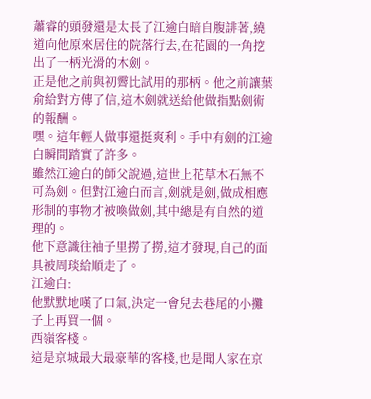蕭睿的頭發還是太長了江逾白暗自腹誹著,繞道向他原來居住的院落行去,在花園的一角挖出了一柄光滑的木劍。
正是他之前與初霽比試用的那柄。他之前讓葉俞給對方傳了信,這木劍就送給他做指點劍術的報酬。
嘿。這年輕人做事還挺爽利。手中有劍的江逾白瞬間踏實了許多。
雖然江逾白的師父說過,這世上花草木石無不可為劍。但對江逾白而言,劍就是劍,做成相應形制的事物才被喚做劍,其中總是有自然的道理的。
他下意識往袖子里撈了撈,這才發現,自己的面具被周琰給順走了。
江逾白:
他默默地嘆了口氣,決定一會兒去巷尾的小攤子上再買一個。
西嶺客棧。
這是京城最大最豪華的客棧,也是聞人家在京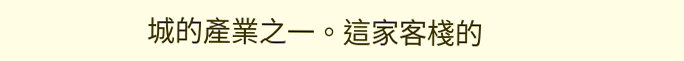城的產業之一。這家客棧的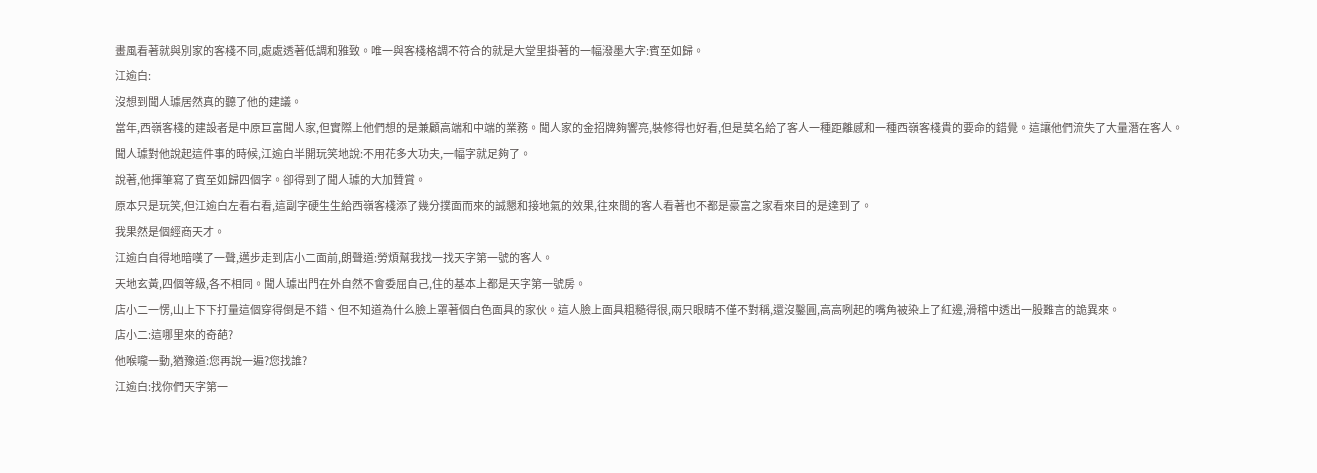畫風看著就與別家的客棧不同,處處透著低調和雅致。唯一與客棧格調不符合的就是大堂里掛著的一幅潑墨大字:賓至如歸。
江逾白:
沒想到聞人璩居然真的聽了他的建議。
當年,西嶺客棧的建設者是中原巨富聞人家,但實際上他們想的是兼顧高端和中端的業務。聞人家的金招牌夠響亮,裝修得也好看,但是莫名給了客人一種距離感和一種西嶺客棧貴的要命的錯覺。這讓他們流失了大量潛在客人。
聞人璩對他說起這件事的時候,江逾白半開玩笑地說:不用花多大功夫,一幅字就足夠了。
說著,他揮筆寫了賓至如歸四個字。卻得到了聞人璩的大加贊賞。
原本只是玩笑,但江逾白左看右看,這副字硬生生給西嶺客棧添了幾分撲面而來的誠懇和接地氣的效果,往來間的客人看著也不都是豪富之家看來目的是達到了。
我果然是個經商天才。
江逾白自得地暗嘆了一聲,邁步走到店小二面前,朗聲道:勞煩幫我找一找天字第一號的客人。
天地玄黃,四個等級,各不相同。聞人璩出門在外自然不會委屈自己,住的基本上都是天字第一號房。
店小二一愣,山上下下打量這個穿得倒是不錯、但不知道為什么臉上罩著個白色面具的家伙。這人臉上面具粗糙得很,兩只眼睛不僅不對稱,還沒鑿圓,高高咧起的嘴角被染上了紅邊,滑稽中透出一股難言的詭異來。
店小二:這哪里來的奇葩?
他喉嚨一動,猶豫道:您再說一遍?您找誰?
江逾白:找你們天字第一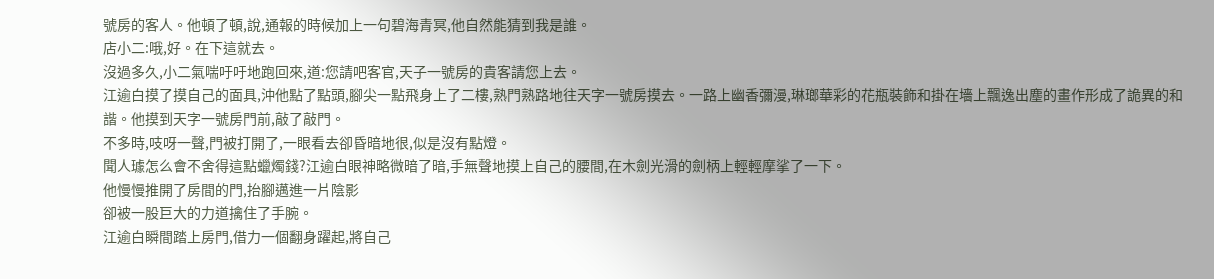號房的客人。他頓了頓,說,通報的時候加上一句碧海青冥,他自然能猜到我是誰。
店小二:哦,好。在下這就去。
沒過多久,小二氣喘吁吁地跑回來,道:您請吧客官,天子一號房的貴客請您上去。
江逾白摸了摸自己的面具,沖他點了點頭,腳尖一點飛身上了二樓,熟門熟路地往天字一號房摸去。一路上幽香彌漫,琳瑯華彩的花瓶裝飾和掛在墻上飄逸出塵的畫作形成了詭異的和諧。他摸到天字一號房門前,敲了敲門。
不多時,吱呀一聲,門被打開了,一眼看去卻昏暗地很,似是沒有點燈。
聞人璩怎么會不舍得這點蠟燭錢?江逾白眼神略微暗了暗,手無聲地摸上自己的腰間,在木劍光滑的劍柄上輕輕摩挲了一下。
他慢慢推開了房間的門,抬腳邁進一片陰影
卻被一股巨大的力道擒住了手腕。
江逾白瞬間踏上房門,借力一個翻身躍起,將自己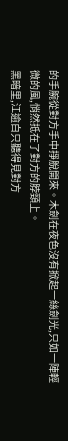的手腕從對方手中掙脫開來。木劍在夜色沒有掀起一絲劍光,只如一陣輕微的風,悄然抵在了對方的脖頸上。
黑暗里,江逾白只聽得見對方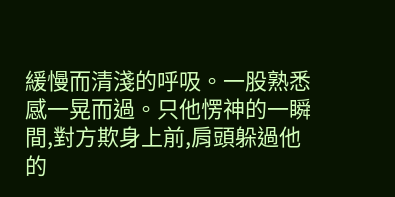緩慢而清淺的呼吸。一股熟悉感一晃而過。只他愣神的一瞬間,對方欺身上前,肩頭躲過他的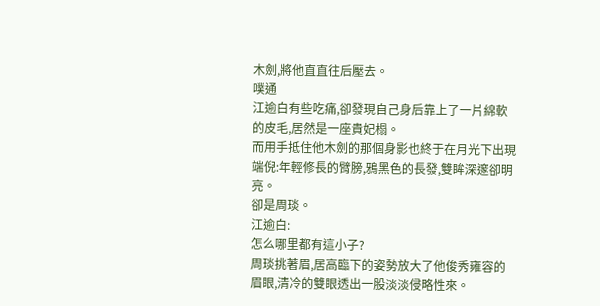木劍,將他直直往后壓去。
噗通
江逾白有些吃痛,卻發現自己身后靠上了一片綿軟的皮毛,居然是一座貴妃榻。
而用手抵住他木劍的那個身影也終于在月光下出現端倪:年輕修長的臂膀,鴉黑色的長發,雙眸深邃卻明亮。
卻是周琰。
江逾白:
怎么哪里都有這小子?
周琰挑著眉,居高臨下的姿勢放大了他俊秀雍容的眉眼,清冷的雙眼透出一股淡淡侵略性來。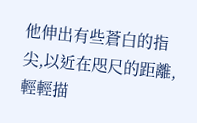他伸出有些蒼白的指尖,以近在咫尺的距離,輕輕描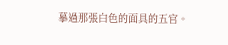摹過那張白色的面具的五官。